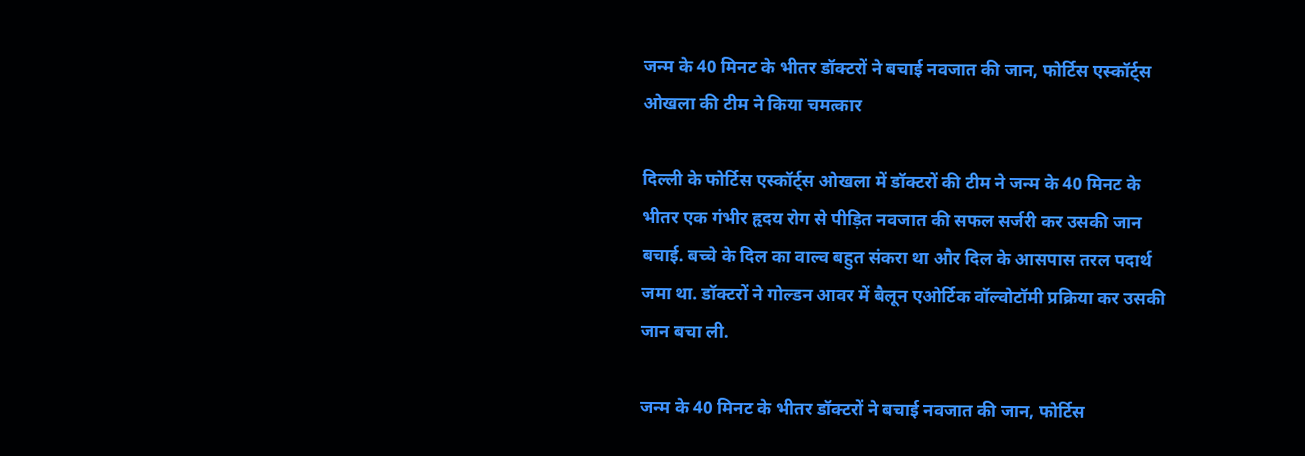जन्म के 40 मिनट के भीतर डॉक्टरों ने बचाई नवजात की जान, फोर्टिस एस्कॉर्ट्स ओखला की टीम ने किया चमत्कार

दिल्ली के फोर्टिस एस्कॉर्ट्स ओखला में डॉक्टरों की टीम ने जन्म के 40 मिनट के भीतर एक गंभीर हृदय रोग से पीड़ित नवजात की सफल सर्जरी कर उसकी जान बचाई. बच्चे के दिल का वाल्व बहुत संकरा था और दिल के आसपास तरल पदार्थ जमा था. डॉक्टरों ने गोल्डन आवर में बैलून एओर्टिक वॉल्वोटॉमी प्रक्रिया कर उसकी जान बचा ली.

जन्म के 40 मिनट के भीतर डॉक्टरों ने बचाई नवजात की जान, फोर्टिस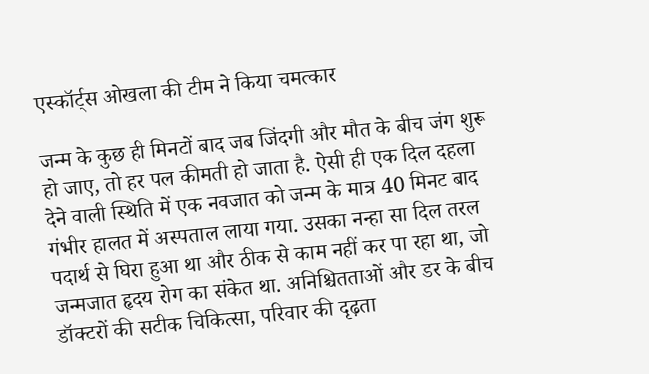एस्कॉर्ट्स ओखला की टीम ने किया चमत्कार

जन्म के कुछ ही मिनटों बाद जब जिंदगी और मौत के बीच जंग शुरू हो जाए, तो हर पल कीमती हो जाता है. ऐसी ही एक दिल दहला देने वाली स्थिति में एक नवजात को जन्म के मात्र 40 मिनट बाद गंभीर हालत में अस्पताल लाया गया. उसका नन्हा सा दिल तरल पदार्थ से घिरा हुआ था और ठीक से काम नहीं कर पा रहा था, जो जन्मजात हृदय रोग का संकेत था. अनिश्चितताओं और डर के बीच डॉक्टरों की सटीक चिकित्सा, परिवार की दृढ़ता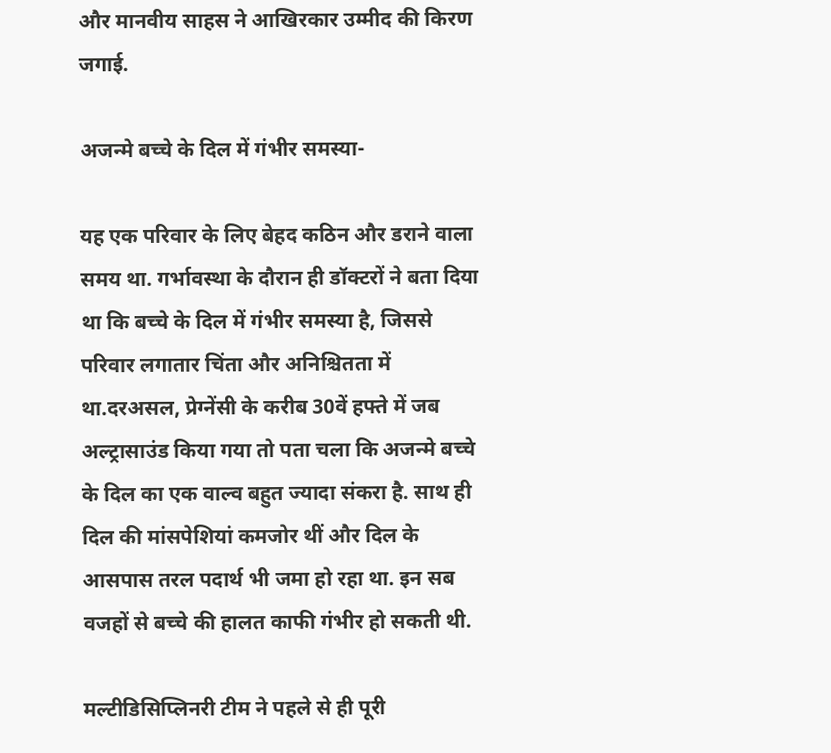और मानवीय साहस ने आखिरकार उम्मीद की किरण जगाई.

अजन्मे बच्चे के दिल में गंभीर समस्या-

यह एक परिवार के लिए बेहद कठिन और डराने वाला समय था. गर्भावस्था के दौरान ही डॉक्टरों ने बता दिया था कि बच्चे के दिल में गंभीर समस्या है, जिससे परिवार लगातार चिंता और अनिश्चितता में था.दरअसल, प्रेग्नेंसी के करीब 30वें हफ्ते में जब अल्ट्रासाउंड किया गया तो पता चला कि अजन्मे बच्चे के दिल का एक वाल्व बहुत ज्यादा संकरा है. साथ ही दिल की मांसपेशियां कमजोर थीं और दिल के आसपास तरल पदार्थ भी जमा हो रहा था. इन सब वजहों से बच्चे की हालत काफी गंभीर हो सकती थी.

मल्टीडिसिप्लिनरी टीम ने पहले से ही पूरी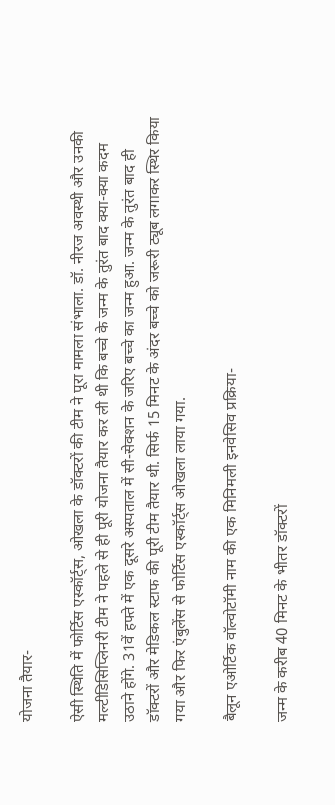योजना तैयार-

ऐसी स्थिति में फोर्टिस एस्कॉर्ट्स, ओखला के डॉक्टरों की टीम ने पूरा मामला संभाला. डॉ. नीरज अवस्थी और उनकी मल्टीडिसिप्लिनरी टीम ने पहले से ही पूरी योजना तैयार कर ली थी कि बच्चे के जन्म के तुरंत बाद क्या-क्या कदम उठाने होंगे. 31वें हफ्ते में एक दूसरे अस्पताल में सी-सेक्शन के जरिए बच्चे का जन्म हुआ. जन्म के तुरंत बाद ही डॉक्टरों और मेडिकल स्टाफ की पूरी टीम तैयार थी. सिर्फ 15 मिनट के अंदर बच्चे को जरूरी ट्यूब लगाकर स्थिर किया गया और फिर एंबुलेंस से फोर्टिस एस्कॉर्ट्स ओखला लाया गया.

बैलून एओर्टिक वॉल्वोटॉमी नाम की एक मिनिमली इनवेसिव प्रक्रिया-

जन्म के करीब 40 मिनट के भीतर डॉक्टरों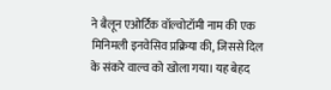ने बैलून एओर्टिक वॉल्वोटॉमी नाम की एक मिनिमली इनवेसिव प्रक्रिया की, जिससे दिल के संकरे वाल्व को खोला गया। यह बेहद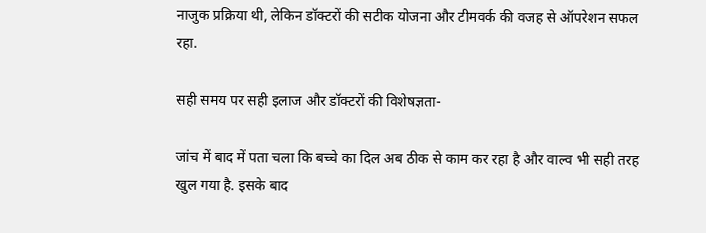नाजुक प्रक्रिया थी, लेकिन डॉक्टरों की सटीक योजना और टीमवर्क की वजह से ऑपरेशन सफल रहा.

सही समय पर सही इलाज और डॉक्टरों की विशेषज्ञता-

जांच में बाद में पता चला कि बच्चे का दिल अब ठीक से काम कर रहा है और वाल्व भी सही तरह खुल गया है. इसके बाद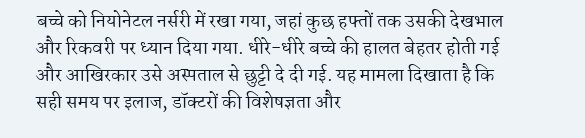बच्चे को नियोनेटल नर्सरी में रखा गया, जहां कुछ हफ्तों तक उसकी देखभाल और रिकवरी पर ध्यान दिया गया. धीरे-धीरे बच्चे की हालत बेहतर होती गई और आखिरकार उसे अस्पताल से छुट्टी दे दी गई. यह मामला दिखाता है कि सही समय पर इलाज, डॉक्टरों की विशेषज्ञता और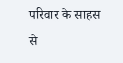परिवार के साहस से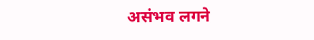असंभव लगने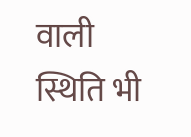वाली स्थिति भी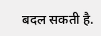बदल सकती है.